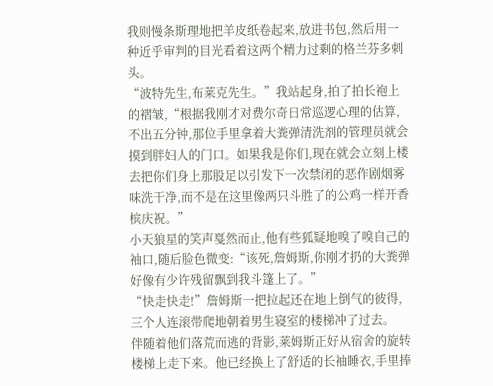我则慢条斯理地把羊皮纸卷起来,放进书包,然后用一种近乎审判的目光看着这两个精力过剩的格兰芬多刺头。
“波特先生,布莱克先生。”我站起身,拍了拍长袍上的褶皱,“根据我刚才对费尔奇日常巡逻心理的估算,不出五分钟,那位手里拿着大粪弹清洗剂的管理员就会摸到胖妇人的门口。如果我是你们,现在就会立刻上楼去把你们身上那股足以引发下一次禁闭的恶作剧烟雾味洗干净,而不是在这里像两只斗胜了的公鸡一样开香槟庆祝。”
小天狼星的笑声戛然而止,他有些狐疑地嗅了嗅自己的袖口,随后脸色微变:“该死,詹姆斯,你刚才扔的大粪弹好像有少许残留飘到我斗篷上了。”
“快走快走!”詹姆斯一把拉起还在地上倒气的彼得,三个人连滚带爬地朝着男生寝室的楼梯冲了过去。
伴随着他们落荒而逃的背影,莱姆斯正好从宿舍的旋转楼梯上走下来。他已经换上了舒适的长袖睡衣,手里捧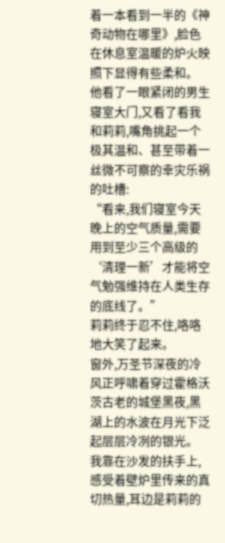着一本看到一半的《神奇动物在哪里》,脸色在休息室温暖的炉火映照下显得有些柔和。
他看了一眼紧闭的男生寝室大门,又看了看我和莉莉,嘴角挑起一个极其温和、甚至带着一丝微不可察的幸灾乐祸的吐槽:
“看来,我们寝室今天晚上的空气质量,需要用到至少三个高级的‘清理一新’才能将空气勉强维持在人类生存的底线了。”
莉莉终于忍不住,咯咯地大笑了起来。
窗外,万圣节深夜的冷风正呼啸着穿过霍格沃茨古老的城堡黑夜,黑湖上的水波在月光下泛起层层冷冽的银光。
我靠在沙发的扶手上,感受着壁炉里传来的真切热量,耳边是莉莉的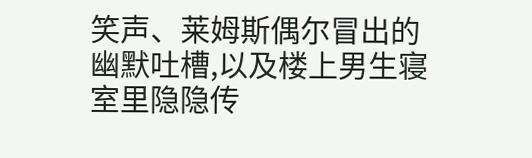笑声、莱姆斯偶尔冒出的幽默吐槽,以及楼上男生寝室里隐隐传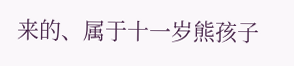来的、属于十一岁熊孩子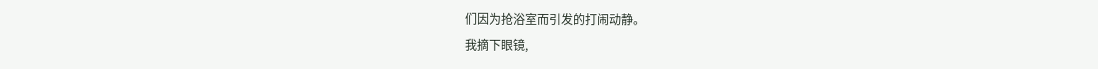们因为抢浴室而引发的打闹动静。
我摘下眼镜,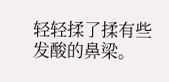轻轻揉了揉有些发酸的鼻梁。